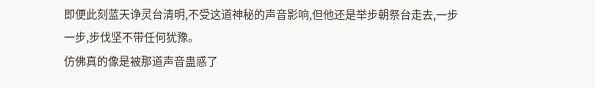即便此刻蓝天诤灵台清明,不受这道神秘的声音影响,但他还是举步朝祭台走去,一步一步,步伐坚不带任何犹豫。
仿佛真的像是被那道声音蛊惑了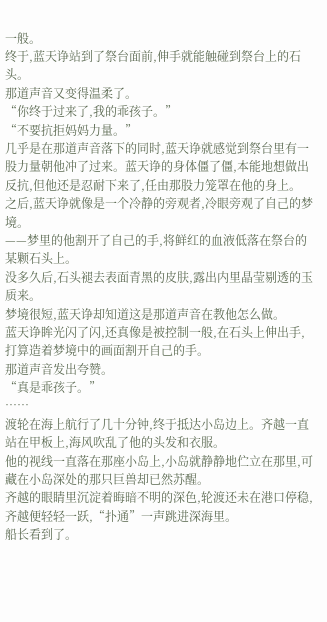一般。
终于,蓝天诤站到了祭台面前,伸手就能触碰到祭台上的石头。
那道声音又变得温柔了。
“你终于过来了,我的乖孩子。”
“不要抗拒妈妈力量。”
几乎是在那道声音落下的同时,蓝天诤就感觉到祭台里有一股力量朝他冲了过来。蓝天诤的身体僵了僵,本能地想做出反抗,但他还是忍耐下来了,任由那股力笼罩在他的身上。
之后,蓝天诤就像是一个冷静的旁观者,冷眼旁观了自己的梦境。
——梦里的他割开了自己的手,将鲜红的血液低落在祭台的某颗石头上。
没多久后,石头褪去表面青黑的皮肤,露出内里晶莹剔透的玉质来。
梦境很短,蓝天诤却知道这是那道声音在教他怎么做。
蓝天诤眸光闪了闪,还真像是被控制一般,在石头上伸出手,打算造着梦境中的画面割开自己的手。
那道声音发出夸赞。
“真是乖孩子。”
……
渡轮在海上航行了几十分钟,终于抵达小岛边上。齐越一直站在甲板上,海风吹乱了他的头发和衣服。
他的视线一直落在那座小岛上,小岛就静静地伫立在那里,可藏在小岛深处的那只巨兽却已然苏醒。
齐越的眼睛里沉淀着晦暗不明的深色,轮渡还未在港口停稳,齐越便轻轻一跃,“扑通”一声跳进深海里。
船长看到了。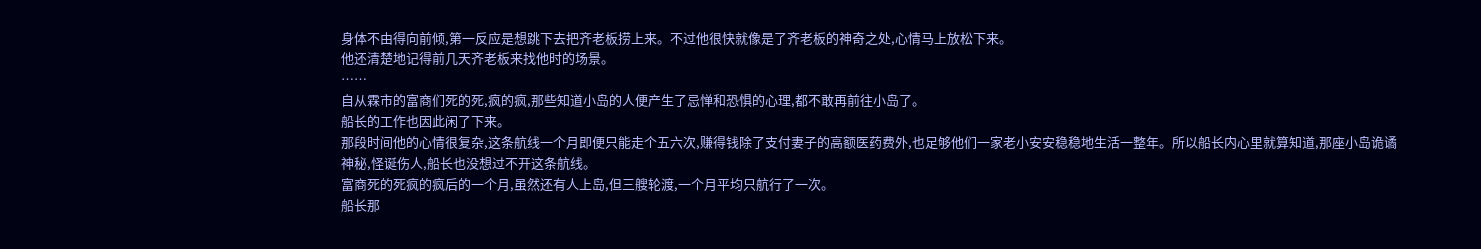身体不由得向前倾,第一反应是想跳下去把齐老板捞上来。不过他很快就像是了齐老板的神奇之处,心情马上放松下来。
他还清楚地记得前几天齐老板来找他时的场景。
……
自从霖市的富商们死的死,疯的疯,那些知道小岛的人便产生了忌惮和恐惧的心理,都不敢再前往小岛了。
船长的工作也因此闲了下来。
那段时间他的心情很复杂,这条航线一个月即便只能走个五六次,赚得钱除了支付妻子的高额医药费外,也足够他们一家老小安安稳稳地生活一整年。所以船长内心里就算知道,那座小岛诡谲神秘,怪诞伤人,船长也没想过不开这条航线。
富商死的死疯的疯后的一个月,虽然还有人上岛,但三艘轮渡,一个月平均只航行了一次。
船长那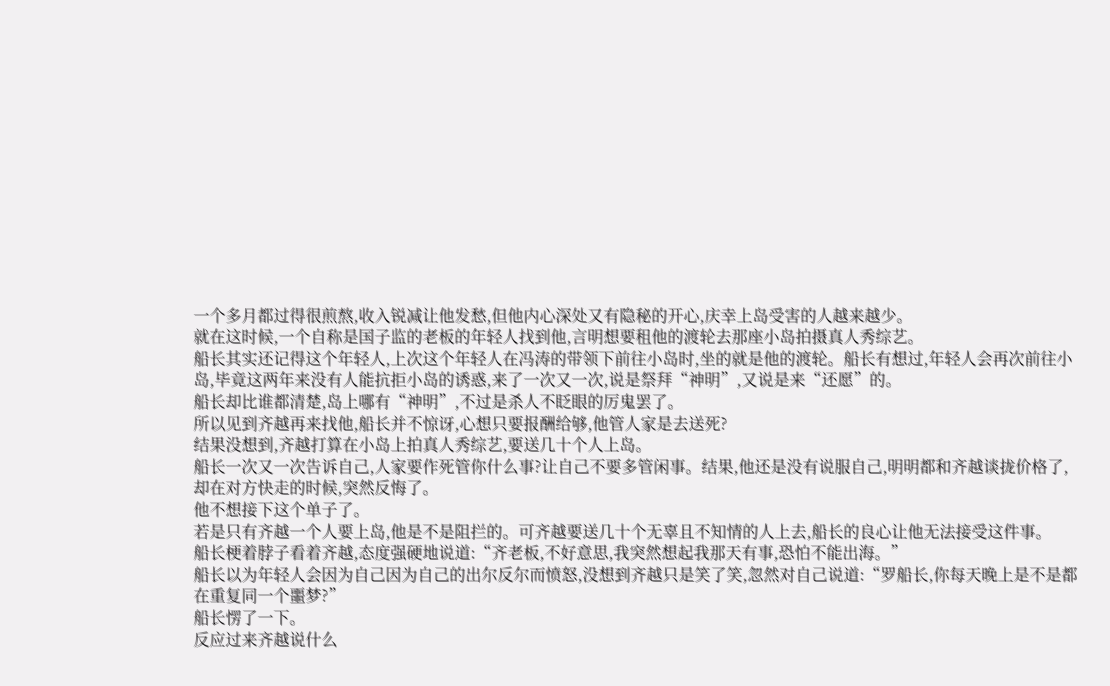一个多月都过得很煎熬,收入锐减让他发愁,但他内心深处又有隐秘的开心,庆幸上岛受害的人越来越少。
就在这时候,一个自称是国子监的老板的年轻人找到他,言明想要租他的渡轮去那座小岛拍摄真人秀综艺。
船长其实还记得这个年轻人,上次这个年轻人在冯涛的带领下前往小岛时,坐的就是他的渡轮。船长有想过,年轻人会再次前往小岛,毕竟这两年来没有人能抗拒小岛的诱惑,来了一次又一次,说是祭拜“神明”,又说是来“还愿”的。
船长却比谁都清楚,岛上哪有“神明”,不过是杀人不眨眼的厉鬼罢了。
所以见到齐越再来找他,船长并不惊讶,心想只要报酬给够,他管人家是去送死?
结果没想到,齐越打算在小岛上拍真人秀综艺,要送几十个人上岛。
船长一次又一次告诉自己,人家要作死管你什么事?让自己不要多管闲事。结果,他还是没有说服自己,明明都和齐越谈拢价格了,却在对方快走的时候,突然反悔了。
他不想接下这个单子了。
若是只有齐越一个人要上岛,他是不是阻拦的。可齐越要送几十个无辜且不知情的人上去,船长的良心让他无法接受这件事。
船长梗着脖子看着齐越,态度强硬地说道:“齐老板,不好意思,我突然想起我那天有事,恐怕不能出海。”
船长以为年轻人会因为自己因为自己的出尔反尔而愤怒,没想到齐越只是笑了笑,忽然对自己说道:“罗船长,你每天晚上是不是都在重复同一个噩梦?”
船长愣了一下。
反应过来齐越说什么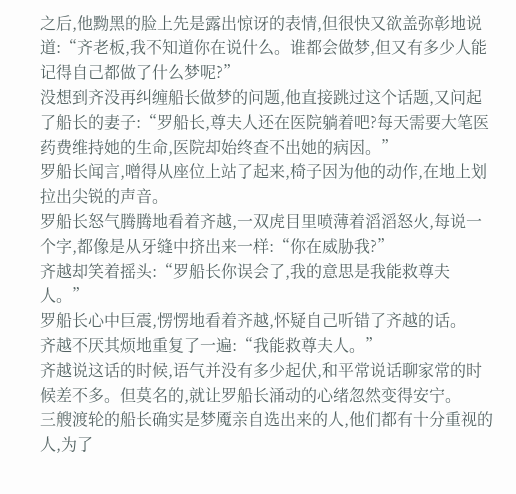之后,他黝黑的脸上先是露出惊讶的表情,但很快又欲盖弥彰地说道:“齐老板,我不知道你在说什么。谁都会做梦,但又有多少人能记得自己都做了什么梦呢?”
没想到齐没再纠缠船长做梦的问题,他直接跳过这个话题,又问起了船长的妻子:“罗船长,尊夫人还在医院躺着吧?每天需要大笔医药费维持她的生命,医院却始终查不出她的病因。”
罗船长闻言,噌得从座位上站了起来,椅子因为他的动作,在地上划拉出尖锐的声音。
罗船长怒气腾腾地看着齐越,一双虎目里喷薄着滔滔怒火,每说一个字,都像是从牙缝中挤出来一样:“你在威胁我?”
齐越却笑着摇头:“罗船长你误会了,我的意思是我能救尊夫人。”
罗船长心中巨震,愣愣地看着齐越,怀疑自己听错了齐越的话。
齐越不厌其烦地重复了一遍:“我能救尊夫人。”
齐越说这话的时候,语气并没有多少起伏,和平常说话聊家常的时候差不多。但莫名的,就让罗船长涌动的心绪忽然变得安宁。
三艘渡轮的船长确实是梦魇亲自选出来的人,他们都有十分重视的人,为了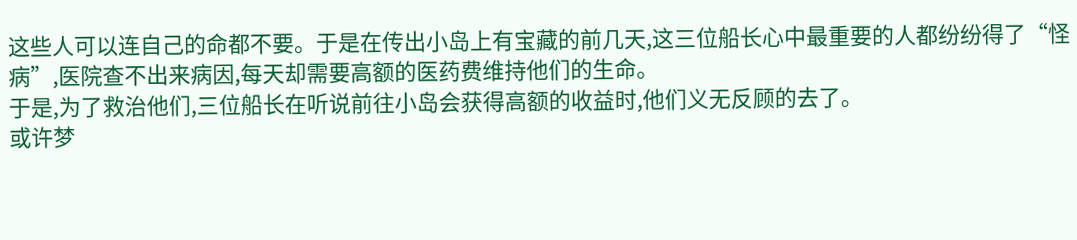这些人可以连自己的命都不要。于是在传出小岛上有宝藏的前几天,这三位船长心中最重要的人都纷纷得了“怪病”,医院查不出来病因,每天却需要高额的医药费维持他们的生命。
于是,为了救治他们,三位船长在听说前往小岛会获得高额的收益时,他们义无反顾的去了。
或许梦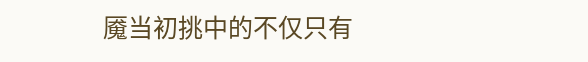魇当初挑中的不仅只有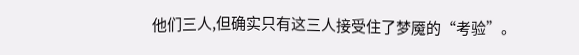他们三人,但确实只有这三人接受住了梦魇的“考验”。